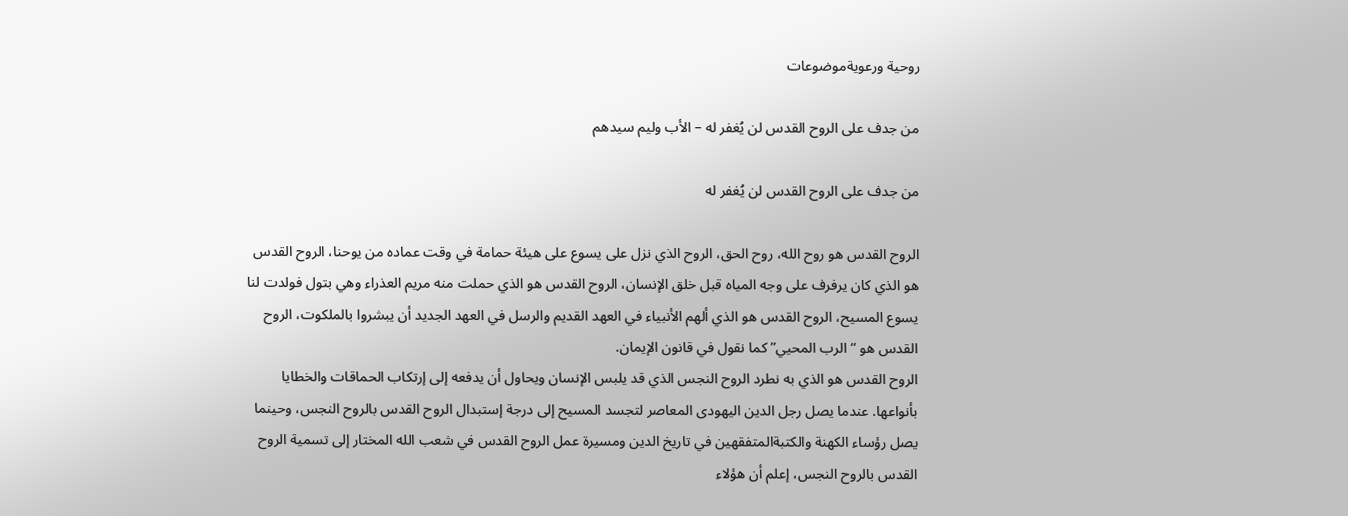روحية ورعويةموضوعات

من جدف على الروح القدس لن يُغفر له – الأب وليم سيدهم

من جدف على الروح القدس لن يُغفر له

الروح القدس هو روح الله، روح الحق، الروح الذي نزل على يسوع على هيئة حمامة في وقت عماده من يوحنا، الروح القدس هو الذي كان يرفرف على وجه المياه قبل خلق الإنسان، الروح القدس هو الذي حملت منه مريم العذراء وهي بتول فولدت لنا يسوع المسيح، الروح القدس هو الذي ألهم الأنبياء في العهد القديم والرسل في العهد الجديد أن يبشروا بالملكوت، الروح القدس هو “الرب المحيي” كما نقول في قانون الإيمان.
الروح القدس هو الذي به نطرد الروح النجس الذي قد يلبس الإنسان ويحاول أن يدفعه إلى إرتكاب الحماقات والخطايا بأنواعها. عندما يصل رجل الدين اليهودى المعاصر لتجسد المسيح إلى درجة إستبدال الروح القدس بالروح النجس، وحينما يصل رؤساء الكهنة والكتبةالمتفقهين في تاريخ الدين ومسيرة عمل الروح القدس في شعب الله المختار إلى تسمية الروح القدس بالروح النجس، إعلم أن هؤلاء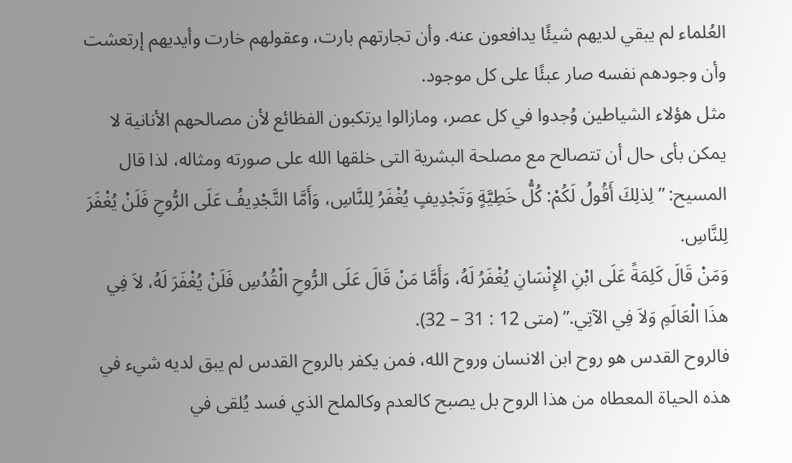العُلماء لم يبقي لديهم شيئًا يدافعون عنه. وأن تجارتهم بارت، وعقولهم خارت وأيديهم إرتعشت وأن وجودهم نفسه صار عبئًا على كل موجود.
مثل هؤلاء الشياطين وُجدوا في كل عصر، ومازالوا يرتكبون الفظائع لأن مصالحهم الأنانية لا يمكن بأى حال أن تتصالح مع مصلحة البشرية التى خلقها الله على صورته ومثاله، لذا قال المسيح: ” لِذلِكَ أَقُولُ لَكُمْ: كُلُّ خَطِيَّةٍ وَتَجْدِيفٍ يُغْفَرُ لِلنَّاسِ، وَأَمَّا التَّجْدِيفُ عَلَى الرُّوحِ فَلَنْ يُغْفَرَ لِلنَّاسِ.
وَمَنْ قَالَ كَلِمَةً عَلَى ابْنِ الإِنْسَانِ يُغْفَرُ لَهُ، وَأَمَّا مَنْ قَالَ عَلَى الرُّوحِ الْقُدُسِ فَلَنْ يُغْفَرَ لَهُ، لاَ فِي هذَا الْعَالَمِ وَلاَ فِي الآتِي.” (متى 12 : 31 – 32).
فالروح القدس هو روح ابن الانسان وروح الله، فمن يكفر بالروح القدس لم يبق لديه شيء في هذه الحياة المعطاه من هذا الروح بل يصبح كالعدم وكالملح الذي فسد يُلقى في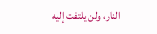النار، ولن يلتفت إليه